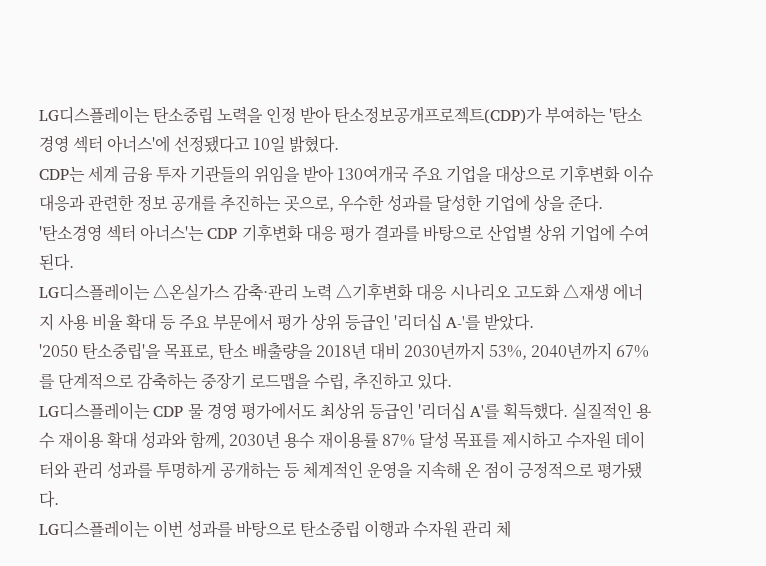LG디스플레이는 탄소중립 노력을 인정 받아 탄소정보공개프로젝트(CDP)가 부여하는 '탄소경영 섹터 아너스'에 선정됐다고 10일 밝혔다.
CDP는 세계 금융 투자 기관들의 위임을 받아 130여개국 주요 기업을 대상으로 기후변화 이슈 대응과 관련한 정보 공개를 추진하는 곳으로, 우수한 성과를 달성한 기업에 상을 준다.
'탄소경영 섹터 아너스'는 CDP 기후변화 대응 평가 결과를 바탕으로 산업별 상위 기업에 수여된다.
LG디스플레이는 △온실가스 감축·관리 노력 △기후변화 대응 시나리오 고도화 △재생 에너지 사용 비율 확대 등 주요 부문에서 평가 상위 등급인 '리더십 A-'를 받았다.
'2050 탄소중립'을 목표로, 탄소 배출량을 2018년 대비 2030년까지 53%, 2040년까지 67%를 단계적으로 감축하는 중장기 로드맵을 수립, 추진하고 있다.
LG디스플레이는 CDP 물 경영 평가에서도 최상위 등급인 '리더십 A'를 획득했다. 실질적인 용수 재이용 확대 성과와 함께, 2030년 용수 재이용률 87% 달성 목표를 제시하고 수자원 데이터와 관리 성과를 투명하게 공개하는 등 체계적인 운영을 지속해 온 점이 긍정적으로 평가됐다.
LG디스플레이는 이번 성과를 바탕으로 탄소중립 이행과 수자원 관리 체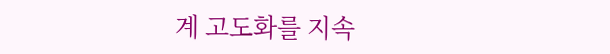계 고도화를 지속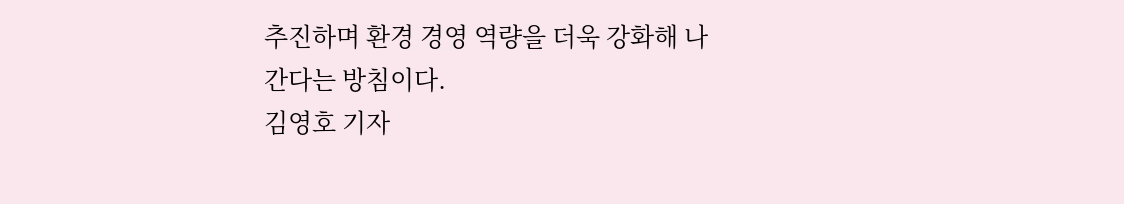추진하며 환경 경영 역량을 더욱 강화해 나간다는 방침이다.
김영호 기자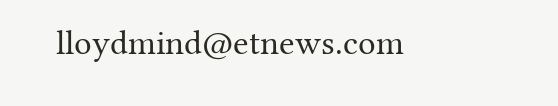lloydmind@etnews.com